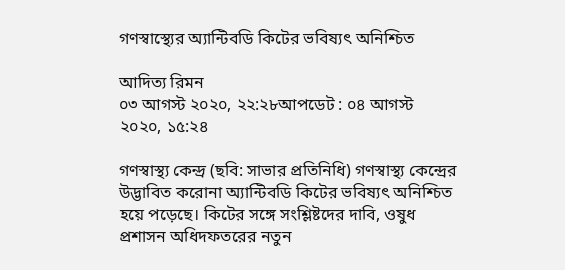গণস্বাস্থ্যের অ্যান্টিবডি কিটের ভবিষ্যৎ অনিশ্চিত

আদিত্য রিমন
০৩ আগস্ট ২০২০, ২২:২৮আপডেট : ০৪ আগস্ট ২০২০, ১৫:২৪

গণস্বাস্থ্য কেন্দ্র (ছবি: সাভার প্রতিনিধি) গণস্বাস্থ্য কেন্দ্রের উদ্ভাবিত করোনা অ্যান্টিবডি কিটের ভবিষ্যৎ অনিশ্চিত হয়ে পড়েছে। কিটের সঙ্গে সংশ্লিষ্টদের দাবি, ওষুধ প্রশাসন অধিদফতরের নতুন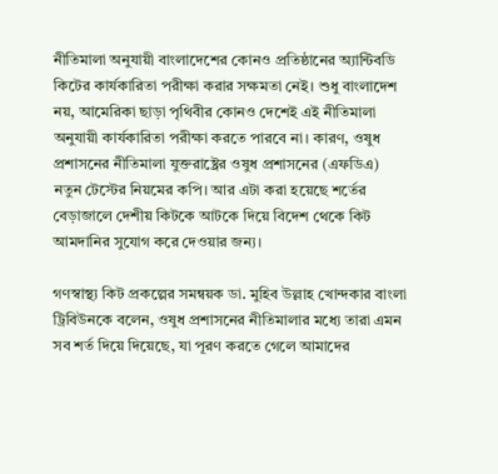নীতিমালা অনুযায়ী বাংলাদেশের কোনও প্রতিষ্ঠানের অ্যান্টিবডি কিটের কার্যকারিতা পরীক্ষা করার সক্ষমতা নেই। শুধু বাংলাদেশ নয়, আমেরিকা ছাড়া পৃথিবীর কোনও দেশেই এই নীতিমালা অনুযায়ী কার্যকারিতা পরীক্ষা করতে পারবে না। কারণ, ওষুধ প্রশাসনের নীতিমালা যুক্তরাষ্ট্রের ওষুধ প্রশাসনের (এফডিএ) নতুন টেস্টের নিয়মের কপি। আর এটা করা হয়েছে শর্তের বেড়াজালে দেশীয় কিটকে আটকে দিয়ে বিদেশ থেকে কিট আমদানির সুযোগ করে দেওয়ার জন্য।

গণস্বাস্থ্য কিট প্রকল্পের সমন্বয়ক ডা. মুহিব উল্লাহ খোন্দকার বাংলা ট্রিবিউনকে বলেন, ওষুধ প্রশাসনের নীতিমালার মধ্যে তারা এমন সব শর্ত দিয়ে দিয়েছে, যা পূরণ করতে গেলে আমাদের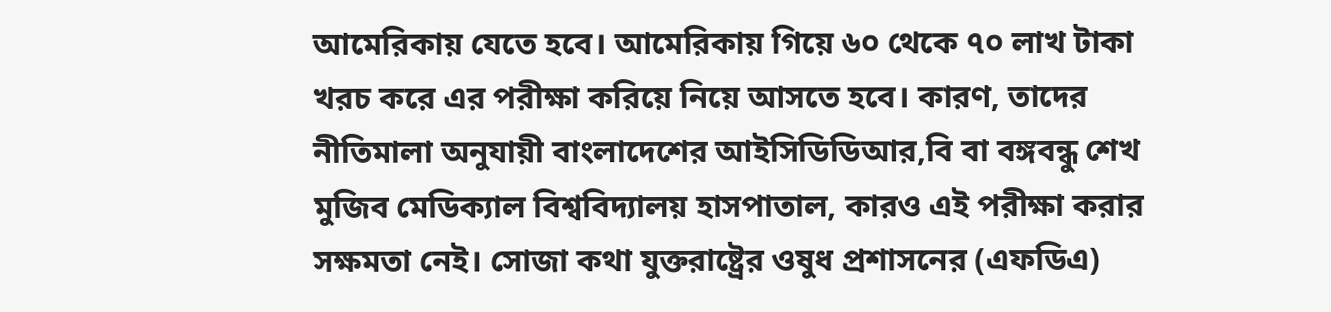আমেরিকায় যেতে হবে। আমেরিকায় গিয়ে ৬০ থেকে ৭০ লাখ টাকা খরচ করে এর পরীক্ষা করিয়ে নিয়ে আসতে হবে। কারণ, তাদের নীতিমালা অনুযায়ী বাংলাদেশের আইসিডিডিআর,বি বা বঙ্গবন্ধু শেখ মুজিব মেডিক্যাল বিশ্ববিদ্যালয় হাসপাতাল, কারও এই পরীক্ষা করার সক্ষমতা নেই। সোজা কথা যুক্তরাষ্ট্রের ওষুধ প্রশাসনের (এফডিএ)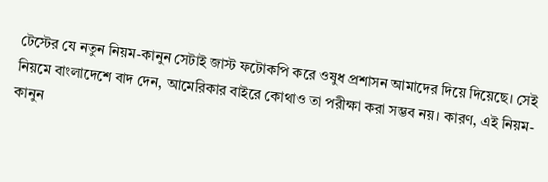টেস্টের যে নতুন নিয়ম-কানুন সেটাই জাস্ট ফটোকপি করে ওষুধ প্রশাসন আমাদের দিয়ে দিয়েছে। সেই নিয়মে বাংলাদেশে বাদ দেন, আমেরিকার বাইরে কোথাও তা পরীক্ষা করা সম্ভব নয়। কারণ, এই নিয়ম-কানুন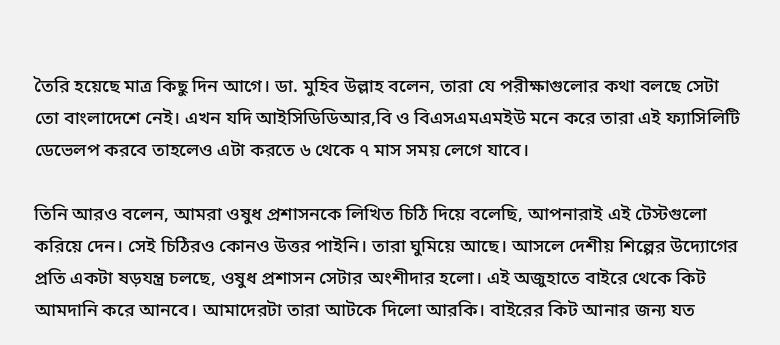তৈরি হয়েছে মাত্র কিছু দিন আগে। ডা. মুহিব উল্লাহ বলেন, তারা যে পরীক্ষাগুলোর কথা বলছে সেটা তো বাংলাদেশে নেই। এখন যদি আইসিডিডিআর,বি ও বিএসএমএমইউ মনে করে তারা এই ফ্যাসিলিটি ডেভেলপ করবে তাহলেও এটা করতে ৬ থেকে ৭ মাস সময় লেগে যাবে।

তিনি আরও বলেন, আমরা ওষুধ প্রশাসনকে লিখিত চিঠি দিয়ে বলেছি, আপনারাই এই টেস্টগুলো করিয়ে দেন। সেই চিঠিরও কোনও উত্তর পাইনি। তারা ঘুমিয়ে আছে। আসলে দেশীয় শিল্পের উদ্যোগের প্রতি একটা ষড়যন্ত্র চলছে, ওষুধ প্রশাসন সেটার অংশীদার হলো। এই অজুহাতে বাইরে থেকে কিট আমদানি করে আনবে। আমাদেরটা তারা আটকে দিলো আরকি। বাইরের কিট আনার জন্য যত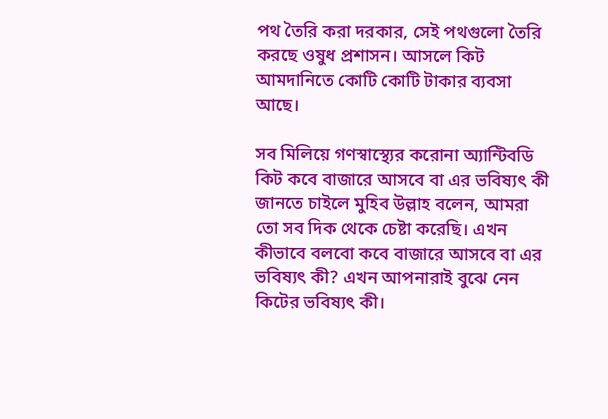পথ তৈরি করা দরকার, সেই পথগুলো তৈরি করছে ওষুধ প্রশাসন। আসলে কিট আমদানিতে কোটি কোটি টাকার ব্যবসা আছে।

সব মিলিয়ে গণস্বাস্থ্যের করোনা অ্যান্টিবডি কিট কবে বাজারে আসবে বা এর ভবিষ্যৎ কী জানতে চাইলে মুহিব উল্লাহ বলেন, আমরা তো সব দিক থেকে চেষ্টা করেছি। এখন কীভাবে বলবো কবে বাজারে আসবে বা এর ভবিষ্যৎ কী? এখন আপনারাই বুঝে নেন কিটের ভবিষ্যৎ কী।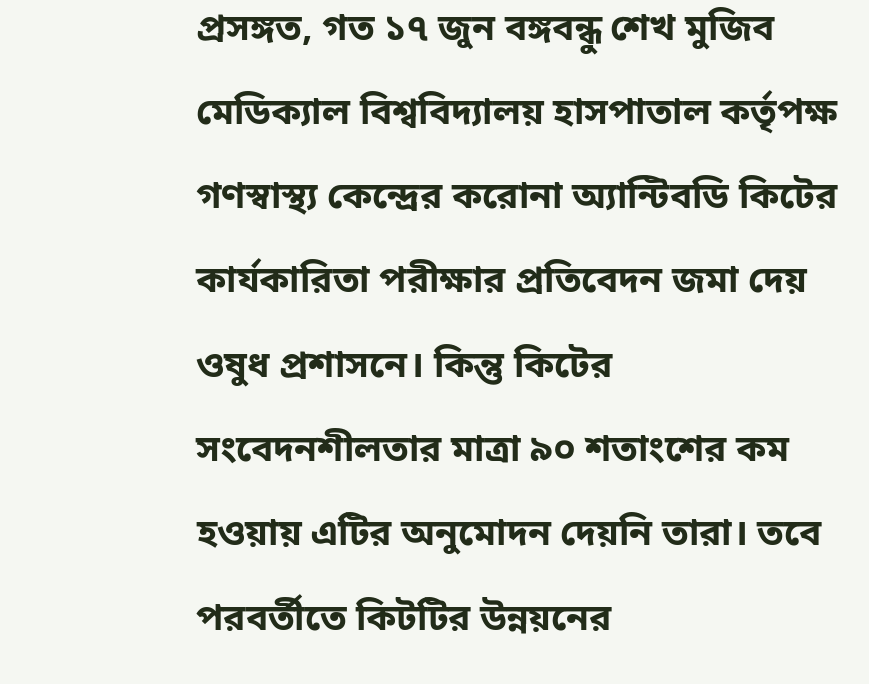প্রসঙ্গত, গত ১৭ জুন বঙ্গবন্ধু শেখ মুজিব মেডিক্যাল বিশ্ববিদ্যালয় হাসপাতাল কর্তৃপক্ষ গণস্বাস্থ্য কেন্দ্রের করোনা অ্যান্টিবডি কিটের কার্যকারিতা পরীক্ষার প্রতিবেদন জমা দেয় ওষুধ প্রশাসনে। কিন্তু কিটের সংবেদনশীলতার মাত্রা ৯০ শতাংশের কম হওয়ায় এটির অনুমোদন দেয়নি তারা। তবে পরবর্তীতে কিটটির উন্নয়নের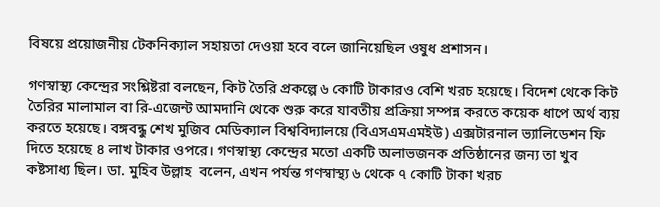বিষয়ে প্রয়োজনীয় টেকনিক্যাল সহায়তা দেওয়া হবে বলে জানিয়েছিল ওষুধ প্রশাসন।

গণস্বাস্থ্য কেন্দ্রের সংশ্লিষ্টরা বলছেন, কিট তৈরি প্রকল্পে ৬ কোটি টাকারও বেশি খরচ হয়েছে। বিদেশ থেকে কিট তৈরির মালামাল বা রি-এজেন্ট আমদানি থেকে শুরু করে যাবতীয় প্রক্রিয়া সম্পন্ন করতে কয়েক ধাপে অর্থ ব্যয় করতে হয়েছে। বঙ্গবন্ধু শেখ মুজিব মেডিক্যাল বিশ্ববিদ্যালয়ে (বিএসএমএমইউ) এক্সটারনাল ভ্যালিডেশন ফি দিতে হয়েছে ৪ লাখ টাকার ওপরে। গণস্বাস্থ্য কেন্দ্রের মতো একটি অলাভজনক প্রতিষ্ঠানের জন্য তা খুব কষ্টসাধ্য ছিল। ডা. মুহিব উল্লাহ  বলেন, এখন পর্যন্ত গণস্বাস্থ্য ৬ থেকে ৭ কোটি টাকা খরচ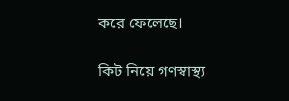করে ফেলেছে।

কিট নিয়ে গণস্বাস্থ্য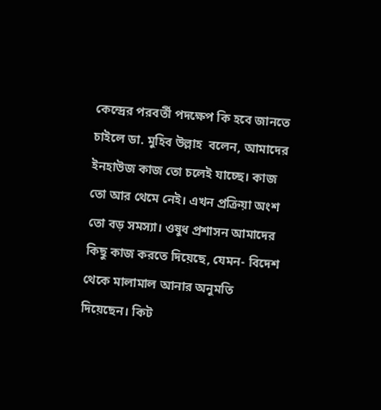কেন্দ্রের পরবর্তী পদক্ষেপ কি হবে জানতে চাইলে ডা. মুহিব উল্লাহ  বলেন, আমাদের ইনহাউজ কাজ তো চলেই যাচ্ছে। কাজ তো আর থেমে নেই। এখন প্রক্রিয়া অংশ তো বড় সমস্যা। ওষুধ প্রশাসন আমাদের কিছু কাজ করতে দিয়েছে, যেমন- বিদেশ থেকে মালামাল আনার অনুমতি দিয়েছেন। কিট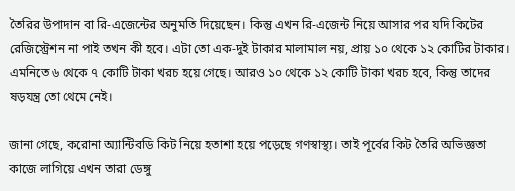তৈরির উপাদান বা রি-এজেন্টের অনুমতি দিয়েছেন। কিন্তু এখন রি-এজেন্ট নিয়ে আসার পর যদি কিটের রেজিস্ট্রেশন না পাই তখন কী হবে। এটা তো এক-দুই টাকার মালামাল নয়, প্রায় ১০ থেকে ১২ কোটির টাকার। এমনিতে ৬ থেকে ৭ কোটি টাকা খরচ হয়ে গেছে। আরও ১০ থেকে ১২ কোটি টাকা খরচ হবে, কিন্তু তাদের ষড়যন্ত্র তো থেমে নেই।

জানা গেছে, করোনা অ্যান্টিবডি কিট নিয়ে হতাশা হয়ে পড়েছে গণস্বাস্থ্য। তাই পূর্বের কিট তৈরি অভিজ্ঞতা কাজে লাগিয়ে এখন তারা ডেঙ্গু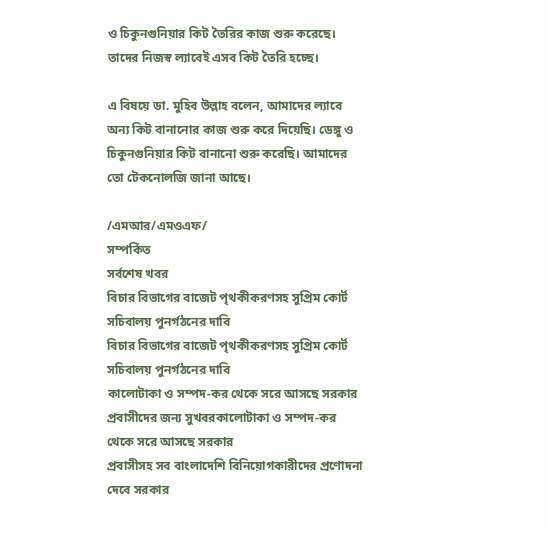ও চিকুনগুনিয়ার কিট তৈরির কাজ শুরু করেছে। তাদের নিজস্ব ল্যাবেই এসব কিট তৈরি হচ্ছে।

এ বিষয়ে ডা. মুহিব উল্লাহ বলেন, আমাদের ল্যাবে অন্য কিট বানানোর কাজ শুরু করে দিয়েছি। ডেঙ্গু ও চিকুনগুনিয়ার কিট বানানো শুরু করেছি। আমাদের তো টেকনোলজি জানা আছে।

/এমআর/এমওএফ/
সম্পর্কিত
সর্বশেষ খবর
বিচার বিভাগের বাজেট পৃথকীকরণসহ সুপ্রিম কোর্ট সচিবালয় পুনর্গঠনের দাবি
বিচার বিভাগের বাজেট পৃথকীকরণসহ সুপ্রিম কোর্ট সচিবালয় পুনর্গঠনের দাবি
কালোটাকা ও সম্পদ-কর থেকে সরে আসছে সরকার
প্রবাসীদের জন্য সুখবরকালোটাকা ও সম্পদ-কর থেকে সরে আসছে সরকার
প্রবাসীসহ সব বাংলাদেশি বিনিয়োগকারীদের প্রণোদনা দেবে সরকার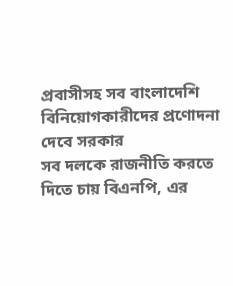প্রবাসীসহ সব বাংলাদেশি বিনিয়োগকারীদের প্রণোদনা দেবে সরকার
সব দলকে রাজনীতি করতে দিতে চায় বিএনপি, এর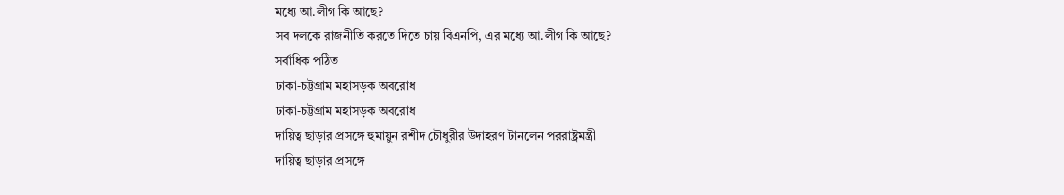মধ্যে আ.লীগ কি আছে?
সব দলকে রাজনীতি করতে দিতে চায় বিএনপি, এর মধ্যে আ.লীগ কি আছে?
সর্বাধিক পঠিত
ঢাকা-চট্টগ্রাম মহাসড়ক অবরোধ
ঢাকা-চট্টগ্রাম মহাসড়ক অবরোধ
দায়িত্ব ছাড়ার প্রসঙ্গে হুমায়ুন রশীদ চৌধুরীর উদাহরণ টানলেন পররাষ্ট্রমন্ত্রী
দায়িত্ব ছাড়ার প্রসঙ্গে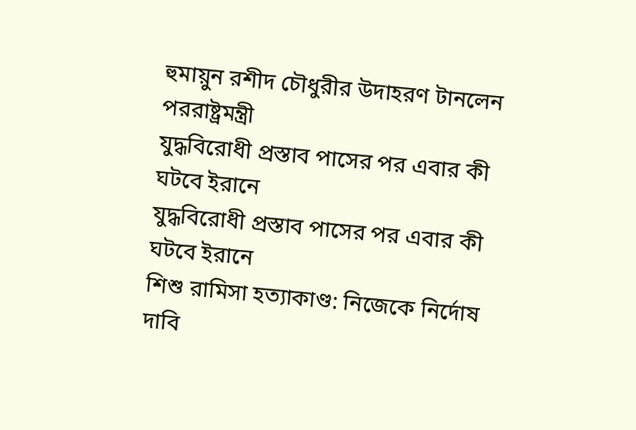হুমায়ুন রশীদ চৌধুরীর উদাহরণ টানলেন পররাষ্ট্রমন্ত্রী
যুদ্ধবিরোধী প্রস্তাব পাসের পর এবার কী ঘটবে ইরানে
যুদ্ধবিরোধী প্রস্তাব পাসের পর এবার কী ঘটবে ইরানে
শিশু রামিসা হত্যাকাণ্ড: নিজেকে নির্দোষ দাবি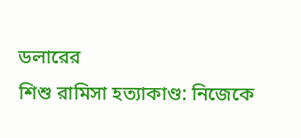ডলারের
শিশু রামিসা হত্যাকাণ্ড: নিজেকে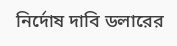নির্দোষ দাবি ডলারের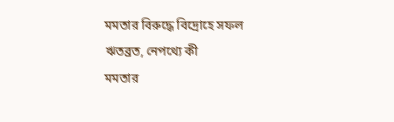মমতার বিরুদ্ধে বিদ্রোহে সফল ঋতব্রত, নেপথ্যে কী
মমতার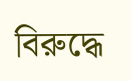বিরুদ্ধে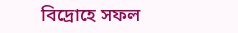বিদ্রোহে সফল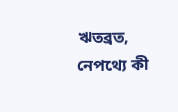ঋতব্রত, নেপথ্যে কী